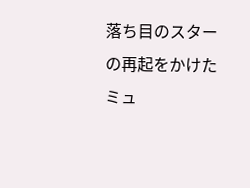落ち目のスターの再起をかけたミュ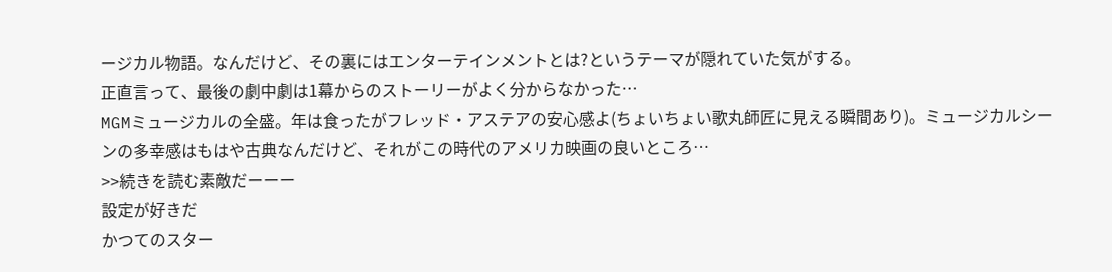ージカル物語。なんだけど、その裏にはエンターテインメントとは?というテーマが隠れていた気がする。
正直言って、最後の劇中劇は1幕からのストーリーがよく分からなかった…
MGMミュージカルの全盛。年は食ったがフレッド・アステアの安心感よ(ちょいちょい歌丸師匠に見える瞬間あり)。ミュージカルシーンの多幸感はもはや古典なんだけど、それがこの時代のアメリカ映画の良いところ…
>>続きを読む素敵だーーー
設定が好きだ
かつてのスター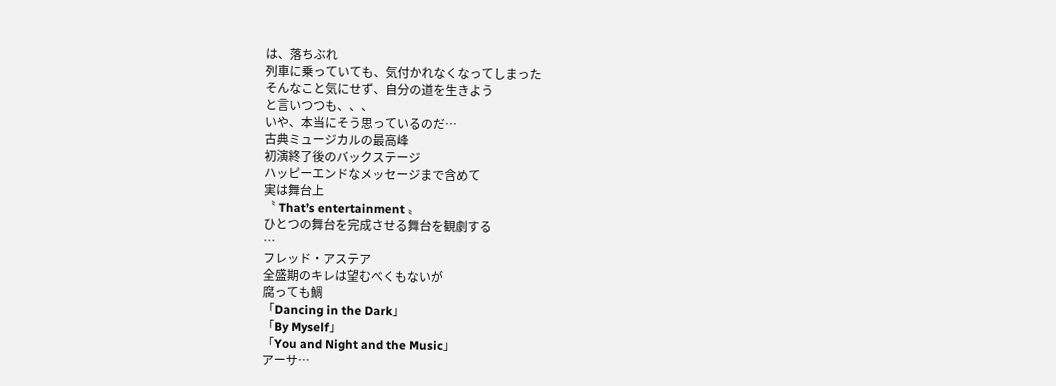は、落ちぶれ
列車に乗っていても、気付かれなくなってしまった
そんなこと気にせず、自分の道を生きよう
と言いつつも、、、
いや、本当にそう思っているのだ…
古典ミュージカルの最高峰
初演終了後のバックステージ
ハッピーエンドなメッセージまで含めて
実は舞台上
〝 That’s entertainment 〟
ひとつの舞台を完成させる舞台を観劇する
…
フレッド・アステア
全盛期のキレは望むべくもないが
腐っても鯛
「Dancing in the Dark」
「By Myself」
「You and Night and the Music」
アーサ…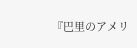『巴里のアメリ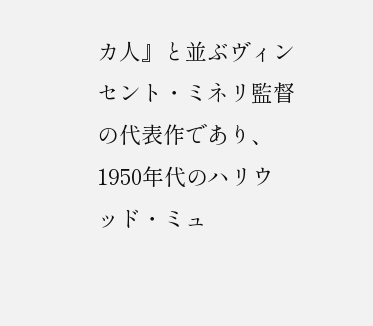カ人』と並ぶヴィンセント・ミネリ監督の代表作であり、1950年代のハリウッド・ミュ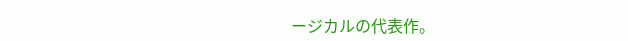ージカルの代表作。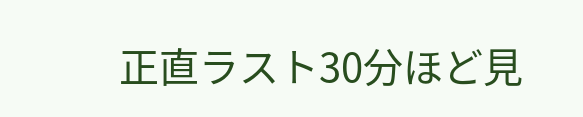正直ラスト30分ほど見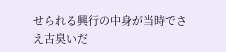せられる興行の中身が当時でさえ古臭いだ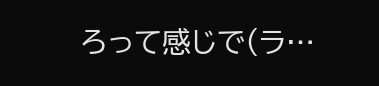ろって感じで(ラ…